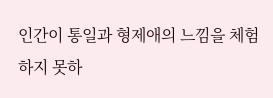인간이 통일과 형제애의 느낌을 체험하지 못하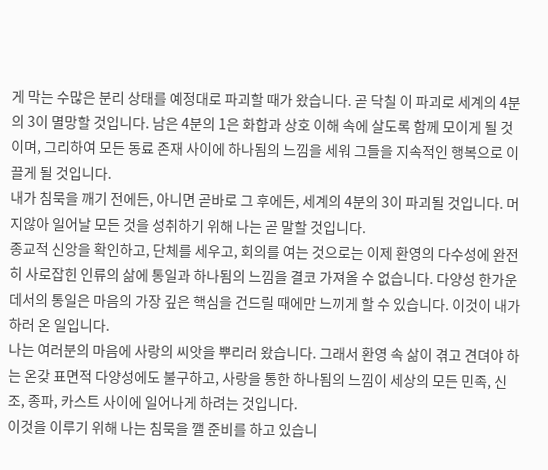게 막는 수많은 분리 상태를 예정대로 파괴할 때가 왔습니다. 곧 닥칠 이 파괴로 세계의 4분의 3이 멸망할 것입니다. 남은 4분의 1은 화합과 상호 이해 속에 살도록 함께 모이게 될 것이며, 그리하여 모든 동료 존재 사이에 하나됨의 느낌을 세워 그들을 지속적인 행복으로 이끌게 될 것입니다.
내가 침묵을 깨기 전에든, 아니면 곧바로 그 후에든, 세계의 4분의 3이 파괴될 것입니다. 머지않아 일어날 모든 것을 성취하기 위해 나는 곧 말할 것입니다.
종교적 신앙을 확인하고, 단체를 세우고, 회의를 여는 것으로는 이제 환영의 다수성에 완전히 사로잡힌 인류의 삶에 통일과 하나됨의 느낌을 결코 가져올 수 없습니다. 다양성 한가운데서의 통일은 마음의 가장 깊은 핵심을 건드릴 때에만 느끼게 할 수 있습니다. 이것이 내가 하러 온 일입니다.
나는 여러분의 마음에 사랑의 씨앗을 뿌리러 왔습니다. 그래서 환영 속 삶이 겪고 견뎌야 하는 온갖 표면적 다양성에도 불구하고, 사랑을 통한 하나됨의 느낌이 세상의 모든 민족, 신조, 종파, 카스트 사이에 일어나게 하려는 것입니다.
이것을 이루기 위해 나는 침묵을 깰 준비를 하고 있습니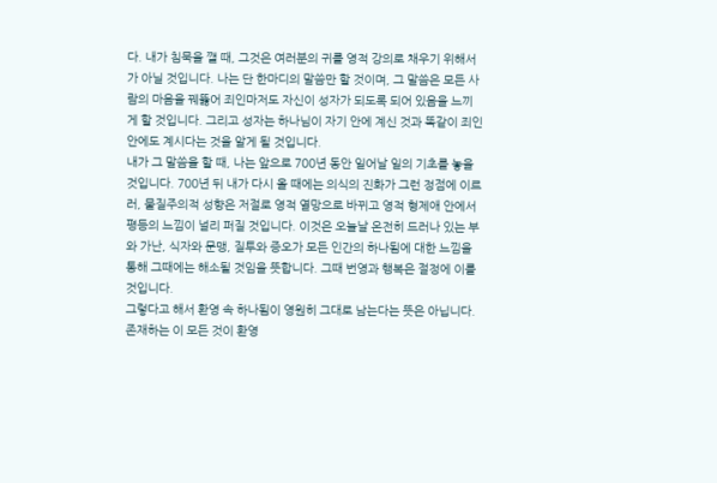다. 내가 침묵을 깰 때, 그것은 여러분의 귀를 영적 강의로 채우기 위해서가 아닐 것입니다. 나는 단 한마디의 말씀만 할 것이며, 그 말씀은 모든 사람의 마음을 꿰뚫어 죄인마저도 자신이 성자가 되도록 되어 있음을 느끼게 할 것입니다. 그리고 성자는 하나님이 자기 안에 계신 것과 똑같이 죄인 안에도 계시다는 것을 알게 될 것입니다.
내가 그 말씀을 할 때, 나는 앞으로 700년 동안 일어날 일의 기초를 놓을 것입니다. 700년 뒤 내가 다시 올 때에는 의식의 진화가 그런 정점에 이르러, 물질주의적 성향은 저절로 영적 열망으로 바뀌고 영적 형제애 안에서 평등의 느낌이 널리 퍼질 것입니다. 이것은 오늘날 온전히 드러나 있는 부와 가난, 식자와 문맹, 질투와 증오가 모든 인간의 하나됨에 대한 느낌을 통해 그때에는 해소될 것임을 뜻합니다. 그때 번영과 행복은 절정에 이를 것입니다.
그렇다고 해서 환영 속 하나됨이 영원히 그대로 남는다는 뜻은 아닙니다. 존재하는 이 모든 것이 환영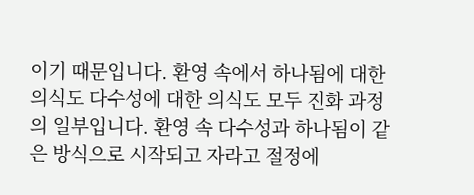이기 때문입니다. 환영 속에서 하나됨에 대한 의식도 다수성에 대한 의식도 모두 진화 과정의 일부입니다. 환영 속 다수성과 하나됨이 같은 방식으로 시작되고 자라고 절정에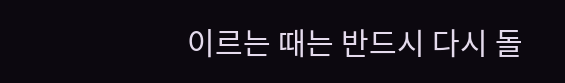이르는 때는 반드시 다시 돌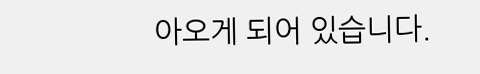아오게 되어 있습니다.